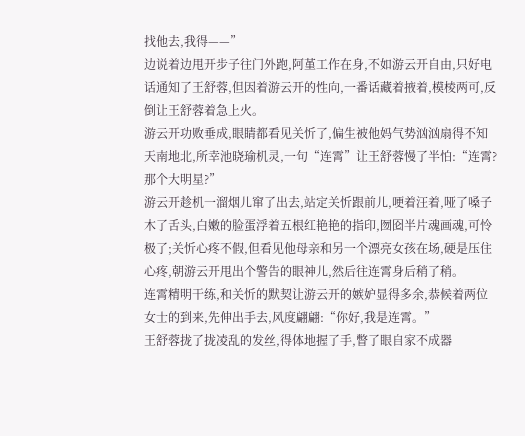找他去,我得——”
边说着边甩开步子往门外跑,阿堇工作在身,不如游云开自由,只好电话通知了王舒蓉,但因着游云开的性向,一番话藏着掖着,模棱两可,反倒让王舒蓉着急上火。
游云开功败垂成,眼睛都看见关忻了,偏生被他妈气势汹汹扇得不知天南地北,所幸池晓瑜机灵,一句“连霄”让王舒蓉慢了半怕:“连霄?那个大明星?”
游云开趁机一溜烟儿窜了出去,站定关忻跟前儿,哽着汪着,哑了嗓子木了舌头,白嫩的脸蛋浮着五根红艳艳的指印,囫囵半片魂画魂,可怜极了;关忻心疼不假,但看见他母亲和另一个漂亮女孩在场,硬是压住心疼,朝游云开甩出个警告的眼神儿,然后往连霄身后稍了稍。
连霄精明干练,和关忻的默契让游云开的嫉妒显得多余,恭候着两位女士的到来,先伸出手去,风度翩翩:“你好,我是连霄。”
王舒蓉拢了拢凌乱的发丝,得体地握了手,瞥了眼自家不成器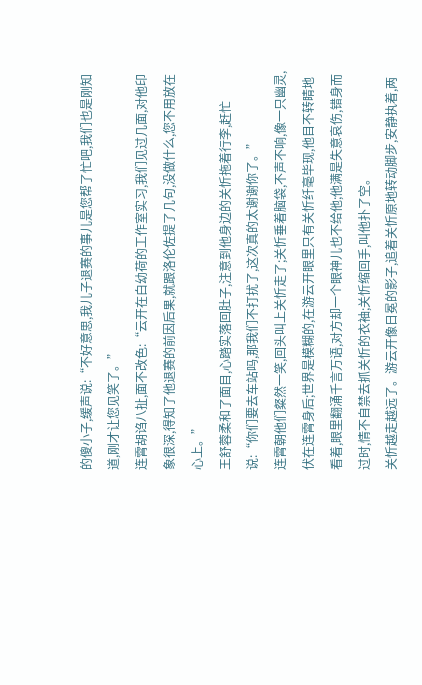的傻小子,缓声说:“不好意思,我儿子退赛的事儿是您帮了忙吧,我们也是刚知道,刚才让您见笑了。”
连霄胡诌八扯,面不改色:“云开在白幼荷的工作室实习,我们见过几面,对他印象很深,得知了他退赛的前因后果,就跟洛伦佐提了几句,没做什么,您不用放在心上。”
王舒蓉柔和了面目,心踏实落回肚子,注意到他身边的关忻拖着行李,赶忙说:“你们要去车站吗,那我们不打扰了,这次真的太谢谢你了。”
连霄朝他们粲然一笑,回头叫上关忻走了;关忻垂着脑袋,不声不响,像一只幽灵,伏在连霄身后;世界是模糊的,在游云开眼里只有关忻纤毫毕现,他目不转睛地看着,眼里翻涌千言万语,对方却一个眼神儿也不给他;他满是失意哀伤,错身而过时,情不自禁去抓关忻的衣袖;关忻缩回手,叫他扑了空。
关忻越走越远了。游云开像日冕的影子,追着关忻原地转动脚步,安静执着,两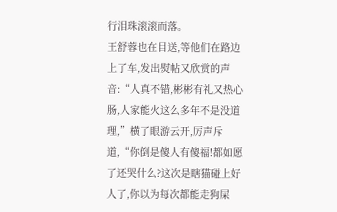行泪珠滚滚而落。
王舒蓉也在目送,等他们在路边上了车,发出熨帖又欣赏的声音:“人真不错,彬彬有礼又热心肠,人家能火这么多年不是没道理,”横了眼游云开,厉声斥道,“你倒是傻人有傻福!都如愿了还哭什么?这次是瞎猫碰上好人了,你以为每次都能走狗屎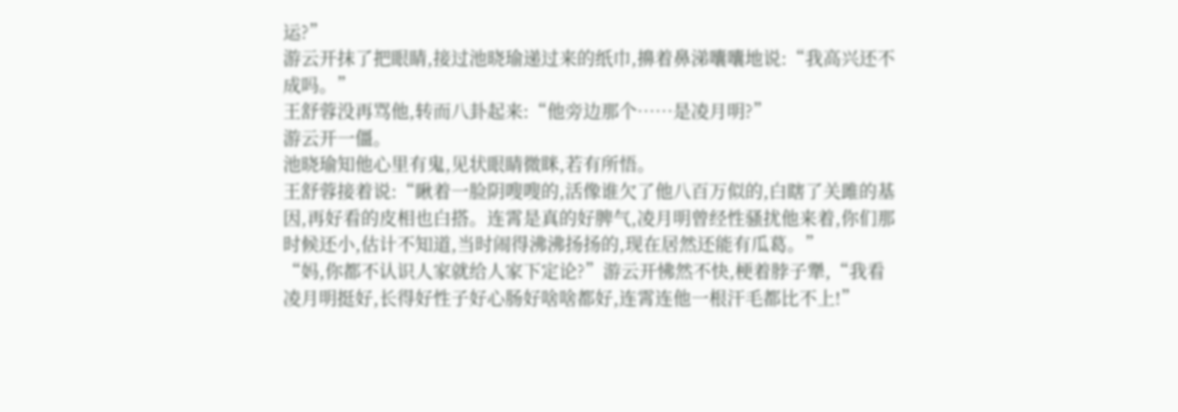运?”
游云开抹了把眼睛,接过池晓瑜递过来的纸巾,擤着鼻涕囔囔地说:“我高兴还不成吗。”
王舒蓉没再骂他,转而八卦起来:“他旁边那个……是凌月明?”
游云开一僵。
池晓瑜知他心里有鬼,见状眼睛微眯,若有所悟。
王舒蓉接着说:“瞅着一脸阴嗖嗖的,活像谁欠了他八百万似的,白瞎了关雎的基因,再好看的皮相也白搭。连霄是真的好脾气,凌月明曾经性骚扰他来着,你们那时候还小,估计不知道,当时闹得沸沸扬扬的,现在居然还能有瓜葛。”
“妈,你都不认识人家就给人家下定论?”游云开怫然不快,梗着脖子犟,“我看凌月明挺好,长得好性子好心肠好啥啥都好,连霄连他一根汗毛都比不上!”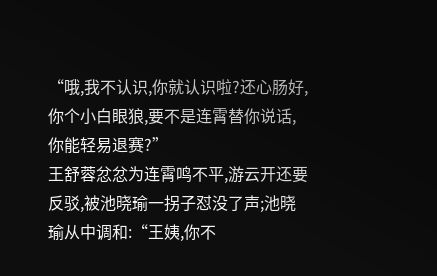“哦,我不认识,你就认识啦?还心肠好,你个小白眼狼,要不是连霄替你说话,你能轻易退赛?”
王舒蓉忿忿为连霄鸣不平,游云开还要反驳,被池晓瑜一拐子怼没了声;池晓瑜从中调和:“王姨,你不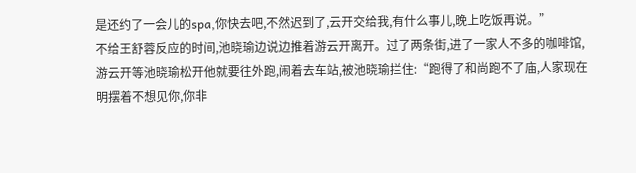是还约了一会儿的spa,你快去吧,不然迟到了,云开交给我,有什么事儿,晚上吃饭再说。”
不给王舒蓉反应的时间,池晓瑜边说边推着游云开离开。过了两条街,进了一家人不多的咖啡馆,游云开等池晓瑜松开他就要往外跑,闹着去车站,被池晓瑜拦住:“跑得了和尚跑不了庙,人家现在明摆着不想见你,你非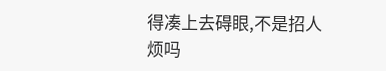得凑上去碍眼,不是招人烦吗